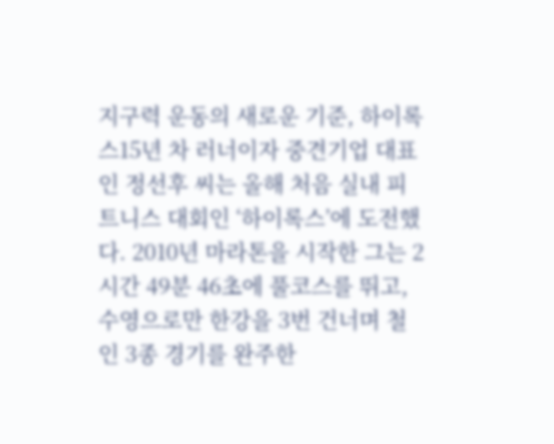지구력 운동의 새로운 기준, 하이록스15년 차 러너이자 중견기업 대표인 정선후 씨는 올해 처음 실내 피트니스 대회인 ‘하이록스’에 도전했다. 2010년 마라톤을 시작한 그는 2시간 49분 46초에 풀코스를 뛰고, 수영으로만 한강을 3번 건너며 철인 3종 경기를 완주한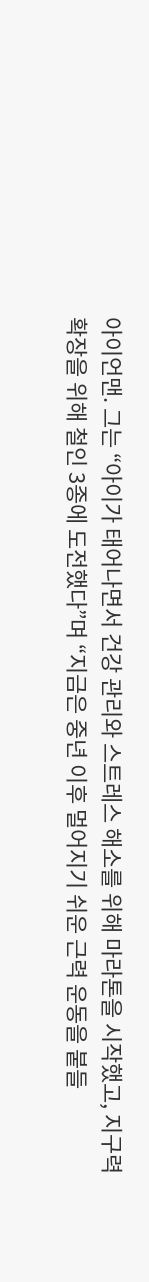아이언맨. 그는 “아이가 태어나면서 건강 관리와 스트레스 해소를 위해 마라톤을 시작했고, 지구력 확장을 위해 철인 3종에 도전했다”며 “지금은 중년 이후 멀어지기 쉬운 근력 운동을 붙들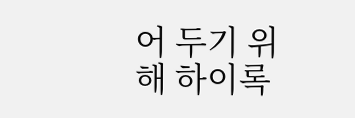어 두기 위해 하이록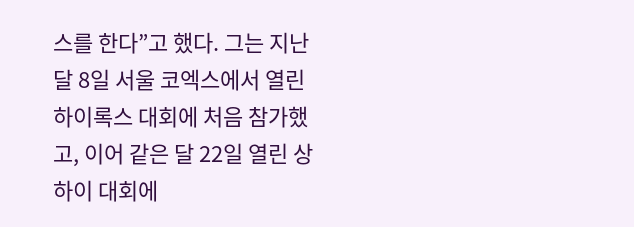스를 한다”고 했다. 그는 지난달 8일 서울 코엑스에서 열린 하이록스 대회에 처음 참가했고, 이어 같은 달 22일 열린 상하이 대회에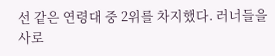선 같은 연령대 중 2위를 차지했다. 러너들을 사로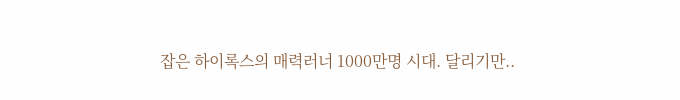잡은 하이록스의 매력러너 1000만명 시대. 달리기만..